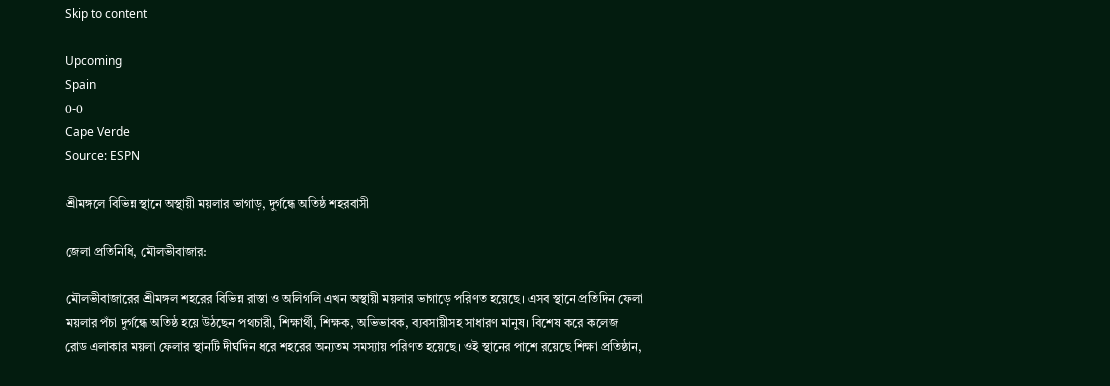Skip to content

Upcoming
Spain
0-0
Cape Verde
Source: ESPN

শ্রীমঙ্গলে বিভিন্ন স্থানে অস্থায়ী ময়লার ভাগাড়, দুর্গন্ধে অতিষ্ঠ শহরবাসী

জেলা প্রতিনিধি, মৌলভীবাজার:

মৌলভীবাজারের শ্রীমঙ্গল শহরের বিভিন্ন রাস্তা ও অলিগলি এখন অস্থায়ী ময়লার ভাগাড়ে পরিণত হয়েছে। এসব স্থানে প্রতিদিন ফেলা ময়লার পঁচা দুর্গন্ধে অতিষ্ঠ হয়ে উঠছেন পথচারী, শিক্ষার্থী, শিক্ষক, অভিভাবক, ব্যবসায়ীসহ সাধারণ মানুষ। বিশেষ করে কলেজ রোড এলাকার ময়লা ফেলার স্থানটি দীর্ঘদিন ধরে শহরের অন্যতম সমস্যায় পরিণত হয়েছে। ওই স্থানের পাশে রয়েছে শিক্ষা প্রতিষ্ঠান,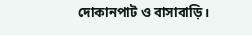দোকানপাট ও বাসাবাড়ি।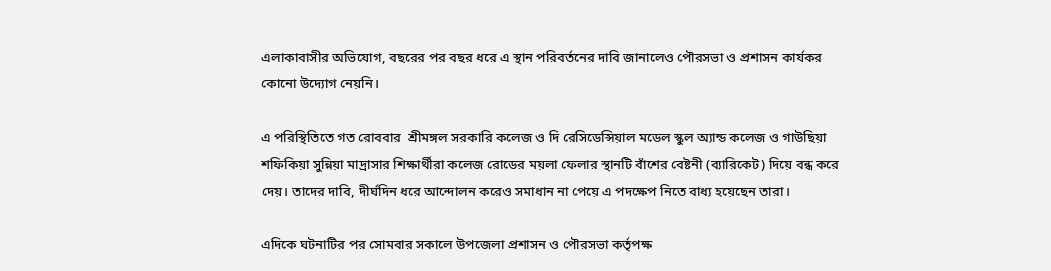এলাকাবাসীর অভিযোগ, বছরের পর বছর ধরে এ স্থান পরিবর্তনের দাবি জানালেও পৌরসভা ও প্রশাসন কার্যকর কোনো উদ্যোগ নেয়নি।

এ পরিস্থিতিতে গত রোববার  শ্রীমঙ্গল সরকারি কলেজ ও দি রেসিডেন্সিয়াল মডেল স্কুল অ্যান্ড কলেজ ও গাউছিয়া শফিকিয়া সুন্নিয়া মাদ্রাসার শিক্ষার্থীরা কলেজ রোডের ময়লা ফেলার স্থানটি বাঁশের বেষ্টনী (ব্যারিকেট) দিয়ে বন্ধ করে দেয়। তাদের দাবি, দীর্ঘদিন ধরে আন্দোলন করেও সমাধান না পেয়ে এ পদক্ষেপ নিতে বাধ্য হয়েছেন তারা।

এদিকে ঘটনাটির পর সোমবার সকালে উপজেলা প্রশাসন ও পৌরসভা কর্তৃপক্ষ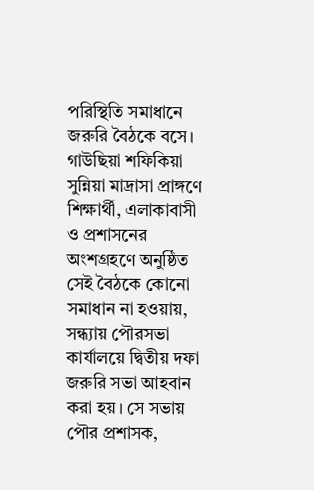পরিস্থিতি সমাধানে জরুরি বৈঠকে বসে। গাউছিয়া শফিকিয়া সুন্নিয়া মাদ্রাসা প্রাঙ্গণে শিক্ষার্থী, এলাকাবাসী ও প্রশাসনের অংশগ্রহণে অনুষ্ঠিত সেই বৈঠকে কোনো সমাধান না হওয়ায়, সন্ধ্যায় পৌরসভা কার্যালয়ে দ্বিতীয় দফা জরুরি সভা আহবান করা হয়। সে সভায় পৌর প্রশাসক,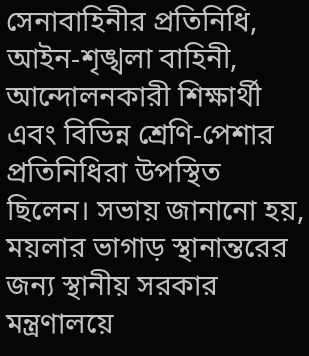সেনাবাহিনীর প্রতিনিধি, আইন-শৃঙ্খলা বাহিনী, আন্দোলনকারী শিক্ষার্থী এবং বিভিন্ন শ্রেণি-পেশার প্রতিনিধিরা উপস্থিত ছিলেন। সভায় জানানো হয়, ময়লার ভাগাড় স্থানান্তরের জন্য স্থানীয় সরকার মন্ত্রণালয়ে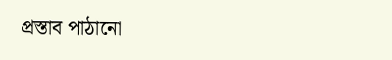প্রস্তাব পাঠানো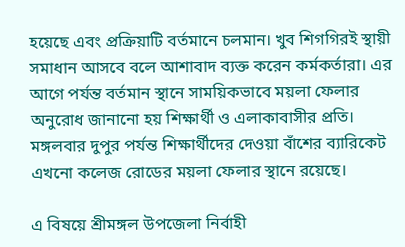হয়েছে এবং প্রক্রিয়াটি বর্তমানে চলমান। খুব শিগগিরই স্থায়ী সমাধান আসবে বলে আশাবাদ ব্যক্ত করেন কর্মকর্তারা। এর আগে পর্যন্ত বর্তমান স্থানে সাময়িকভাবে ময়লা ফেলার অনুরোধ জানানো হয় শিক্ষার্থী ও এলাকাবাসীর প্রতি। মঙ্গলবার দুপুর পর্যন্ত শিক্ষার্থীদের দেওয়া বাঁশের ব্যারিকেট এখনো কলেজ রোডের ময়লা ফেলার স্থানে রয়েছে।

এ বিষয়ে শ্রীমঙ্গল উপজেলা নির্বাহী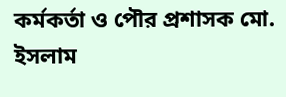কর্মকর্তা ও পৌর প্রশাসক মো. ইসলাম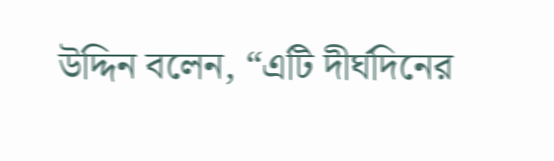উদ্দিন বলেন, “এটি দীর্ঘদিনের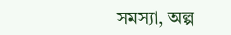সমস্যা, অল্প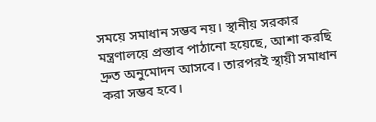সময়ে সমাধান সম্ভব নয়। স্থানীয় সরকার মন্ত্রণালয়ে প্রস্তাব পাঠানো হয়েছে, আশা করছি দ্রুত অনুমোদন আসবে। তারপরই স্থায়ী সমাধান করা সম্ভব হবে।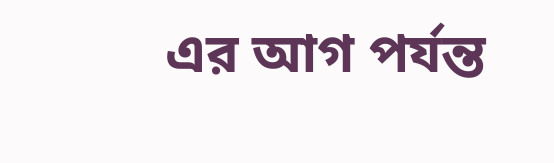এর আগ পর্যন্ত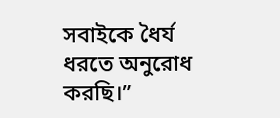সবাইকে ধৈর্য ধরতে অনুরোধ করছি।”